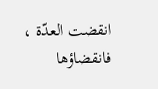انقضت العدّة ، فانقضاؤها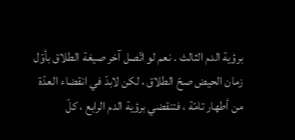برؤية الدم الثالث . نعم لو اتّصل آخر صيغة الطلاق بأوّل زمان الحيض صحّ الطلاق ، لكن لابدّ في انقضاء العدّة من أطهار تامّة ، فتنقضي برؤية الدم الرابع ، كلّ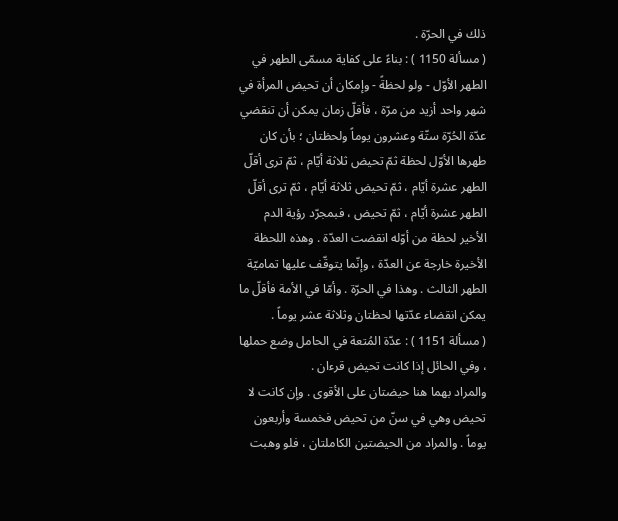ذلك في الحرّة .
( مسألة 1150 ) : بناءً على كفاية مسمّى الطهر في الطهر الأوّل - ولو لحظةً - وإمكان أن تحيض المرأة في شهر واحد أزيد من مرّة ، فأقلّ زمان يمكن أن تنقضي عدّة الحُرّة ستّة وعشرون يوماً ولحظتان ؛ بأن كان طهرها الأوّل لحظة ثمّ تحيض ثلاثة أيّام ، ثمّ ترى أقلّ الطهر عشرة أيّام ، ثمّ تحيض ثلاثة أيّام ، ثمّ ترى أقلّ الطهر عشرة أيّام ، ثمّ تحيض ، فبمجرّد رؤية الدم الأخير لحظة من أوّله انقضت العدّة . وهذه اللحظة الأخيرة خارجة عن العدّة ، وإنّما يتوقّف عليها تماميّة الطهر الثالث . وهذا في الحرّة . وأمّا في الأمة فأقلّ ما يمكن انقضاء عدّتها لحظتان وثلاثة عشر يوماً .
( مسألة 1151 ) : عدّة المُتعة في الحامل وضع حملها ، وفي الحائل إذا كانت تحيض قرءان .
والمراد بهما هنا حيضتان على الأقوى . وإن كانت لا تحيض وهي في سنّ من تحيض فخمسة وأربعون يوماً . والمراد من الحيضتين الكاملتان ، فلو وهبت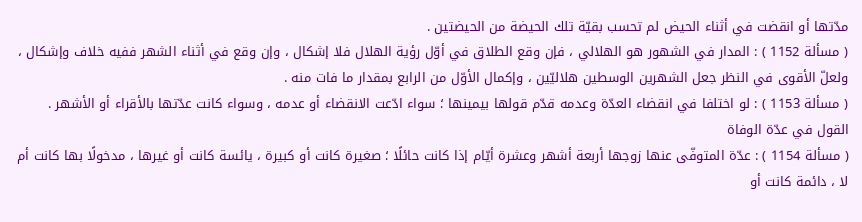مدّتها أو انقضت في أثناء الحيض لم تحسب بقيّة تلك الحيضة من الحيضتين .
( مسألة 1152 ) : المدار في الشهور هو الهلالي ، فإن وقع الطلاق في أوّل رؤية الهلال فلا إشكال ، وإن وقع في أثناء الشهر ففيه خلاف وإشكال ، ولعلّ الأقوى في النظر جعل الشهرين الوسطين هلاليّين ، وإكمال الأوّل من الرابع بمقدار ما فات منه .
( مسألة 1153 ) : لو اختلفا في انقضاء العدّة وعدمه قدّم قولها بيمينها ؛ سواء ادّعت الانقضاء أو عدمه ، وسواء كانت عدّتها بالأقراء أو الأشهر .
القول في عدّة الوفاة
( مسألة 1154 ) : عدّة المتوفّى عنها زوجها أربعة أشهر وعشرة أيّام إذا كانت حائلًا ؛ صغيرة كانت أو كبيرة ، يائسة كانت أو غيرها ، مدخولًا بها كانت أم لا ، دائمة كانت أو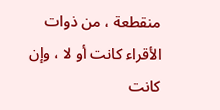منقطعة ، من ذوات الأقراء كانت أو لا ، وإن كانت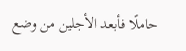حاملًا فأبعد الأجلين من وضع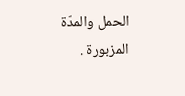الحمل والمدّة المزبورة .